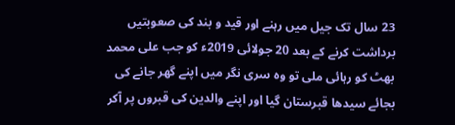23 سال تک جیل میں رہنے اور قید و بند کی صعوبتیں برداشت کرنے کے بعد 20 جولائی 2019ء کو جب علی محمد بھٹ کو رہائی ملی تو وہ سری نگر میں اپنے گھر جانے کی بجائے سیدھا قبرستان گیا اور اپنے والدین کی قبروں پر آکر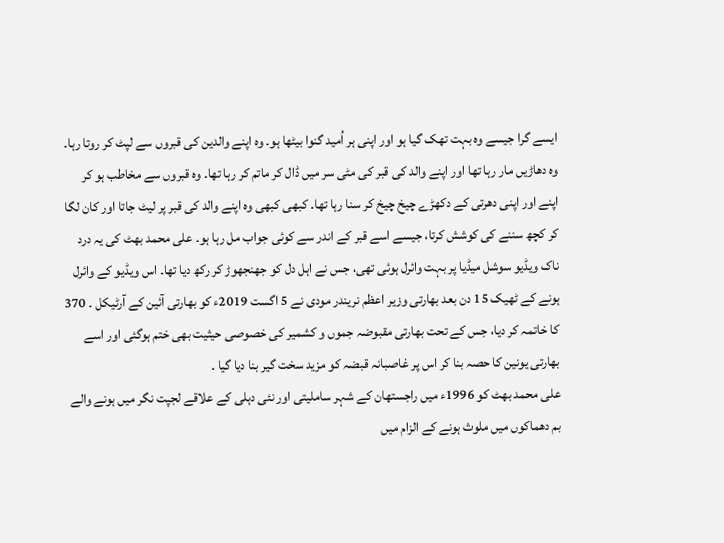ایسے گرا جیسے وہ بہت تھک گیا ہو اور اپنی ہر اُمید گنوا بیٹھا ہو۔ وہ اپنے والدین کی قبروں سے لپٹ کر روتا رہا۔ وہ دھاڑیں مار رہا تھا اور اپنے والد کی قبر کی مٹی سر میں ڈال کر ماتم کر رہا تھا۔ وہ قبروں سے مخاطب ہو کر اپنے اور اپنی دھرتی کے دکھڑے چیخ چیخ کر سنا رہا تھا۔ کبھی کبھی وہ اپنے والد کی قبر پر لیٹ جاتا اور کان لگا کر کچھ سننے کی کوشش کرتا، جیسے اسے قبر کے اندر سے کوئی جواب مل رہا ہو۔ علی محمد بھٹ کی یہ درد ناک ویڈیو سوشل میڈیا پر بہت وائرل ہوئی تھی، جس نے اہل دل کو جھنجھوڑ کر رکھ دیا تھا۔ اس ویڈیو کے وائرل ہونے کے ٹھیک 15 دن بعد بھارتی وزیر اعظم نریندر مودی نے 5 اگست 2019ء کو بھارتی آئین کے آرٹیکل ۔ 370 کا خاتمہ کر دیا، جس کے تحت بھارتی مقبوضہ جموں و کشمیر کی خصوصی حیثیت بھی ختم ہوگئی اور اسے بھارتی یونین کا حصہ بنا کر اس پر غاصبانہ قبضہ کو مزید سخت گیر بنا دیا گیا ۔
علی محمد بھٹ کو 1996ء میں راجستھان کے شہر ساملیتی اور نئی دہلی کے علاقے لجپت نگر میں ہونے والے بم دھماکوں میں ملوث ہونے کے الزام میں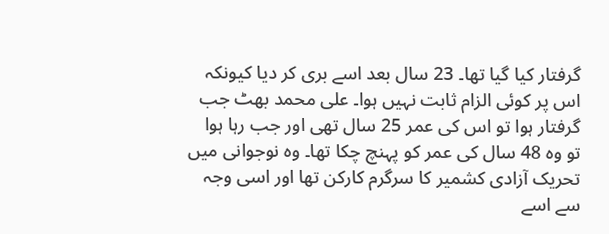گرفتار کیا گیا تھا۔ 23 سال بعد اسے بری کر دیا کیونکہ اس پر کوئی الزام ثابت نہیں ہوا۔ علی محمد بھٹ جب گرفتار ہوا تو اس کی عمر 25 سال تھی اور جب رہا ہوا تو وہ 48 سال کی عمر کو پہنچ چکا تھا۔ وہ نوجوانی میں تحریک آزادی کشمیر کا سرگرم کارکن تھا اور اسی وجہ سے اسے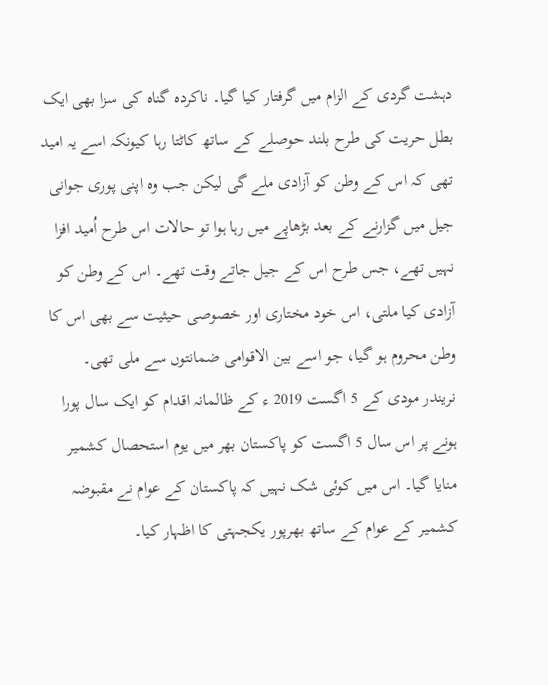دہشت گردی کے الزام میں گرفتار کیا گیا۔ ناکردہ گناہ کی سزا بھی ایک بطل حریت کی طرح بلند حوصلے کے ساتھ کاٹتا رہا کیونکہ اسے یہ امید تھی کہ اس کے وطن کو آزادی ملے گی لیکن جب وہ اپنی پوری جوانی جیل میں گزارنے کے بعد بڑھاپے میں رہا ہوا تو حالات اس طرح اُمید افزا نہیں تھے، جس طرح اس کے جیل جاتے وقت تھے۔ اس کے وطن کو آزادی کیا ملتی، اس خود مختاری اور خصوصی حیثیت سے بھی اس کا وطن محروم ہو گیا، جو اسے بین الاقوامی ضمانتوں سے ملی تھی۔
نریندر مودی کے 5 اگست 2019 ء کے ظالمانہ اقدام کو ایک سال پورا ہونے پر اس سال 5 اگست کو پاکستان بھر میں یوم استحصال کشمیر منایا گیا۔ اس میں کوئی شک نہیں کہ پاکستان کے عوام نے مقبوضہ کشمیر کے عوام کے ساتھ بھرپور یکجہتی کا اظہار کیا۔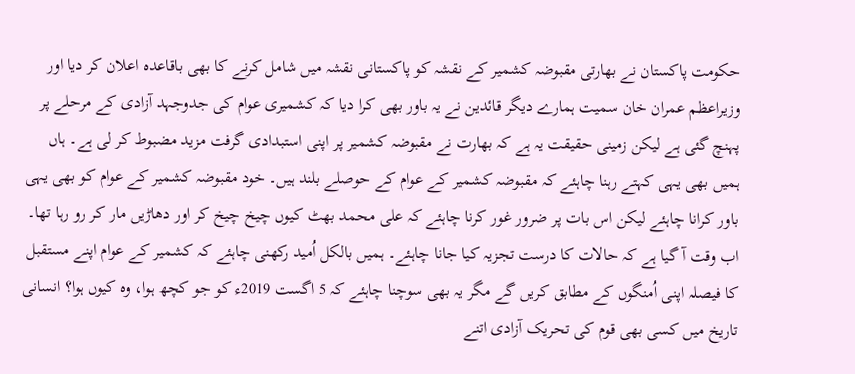حکومت پاکستان نے بھارتی مقبوضہ کشمیر کے نقشہ کو پاکستانی نقشہ میں شامل کرنے کا بھی باقاعدہ اعلان کر دیا اور وزیراعظم عمران خان سمیت ہمارے دیگر قائدین نے یہ باور بھی کرا دیا کہ کشمیری عوام کی جدوجہد آزادی کے مرحلے پر پہنچ گئی ہے لیکن زمینی حقیقت یہ ہے کہ بھارت نے مقبوضہ کشمیر پر اپنی استبدادی گرفت مزید مضبوط کر لی ہے۔ ہاں ہمیں بھی یہی کہتے رہنا چاہئے کہ مقبوضہ کشمیر کے عوام کے حوصلے بلند ہیں۔ خود مقبوضہ کشمیر کے عوام کو بھی یہی باور کرانا چاہئے لیکن اس بات پر ضرور غور کرنا چاہئے کہ علی محمد بھٹ کیوں چیخ چیخ کر اور دھاڑیں مار کر رو رہا تھا۔
اب وقت آ گیا ہے کہ حالات کا درست تجزیہ کیا جانا چاہئے۔ ہمیں بالکل اُمید رکھنی چاہئے کہ کشمیر کے عوام اپنے مستقبل کا فیصلہ اپنی اُمنگوں کے مطابق کریں گے مگر یہ بھی سوچنا چاہئے کہ 5 اگست 2019ء کو جو کچھ ہوا، وہ کیوں ہوا؟ انسانی تاریخ میں کسی بھی قوم کی تحریک آزادی اتنے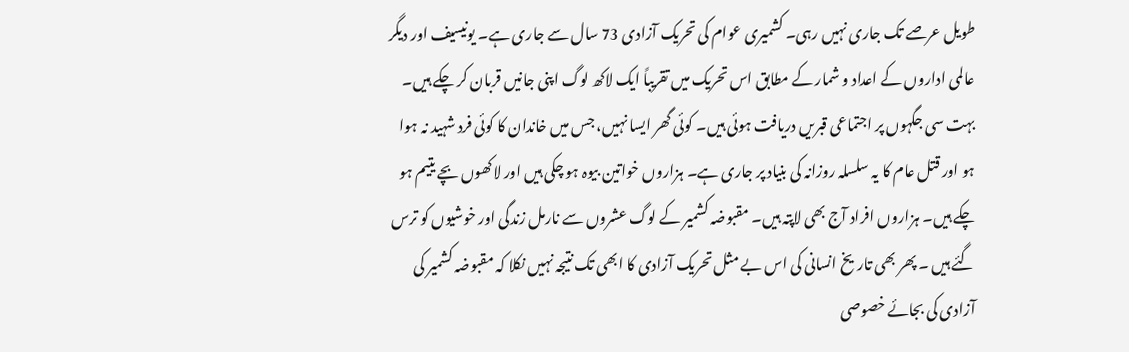طویل عرصے تک جاری نہیں رہی۔ کشمیری عوام کی تحریک آزادی 73 سال سے جاری ہے۔ یونیسیف اور دیگر عالمی اداروں کے اعداد و شمار کے مطابق اس تحریک میں تقریباً ایک لاکھ لوگ اپنی جانیں قربان کر چکے ہیں۔ بہت سی جگہوں پر اجتماعی قبریں دریافت ہوئی ہیں۔ کوئی گھر ایسا نہیں، جس میں خاندان کا کوئی فرد شہید نہ ہوا ہو اور قتل عام کا یہ سلسلہ روزانہ کی بنیاد پر جاری ہے۔ ہزاروں خواتین بیوہ ہو چکی ہیں اور لاکھوں بچے یتیم ہو چکے ہیں۔ ہزاروں افراد آج بھی لاپتہ ہیں۔ مقبوضہ کشمیر کے لوگ عشروں سے نارمل زندگی اور خوشیوں کو ترس گئے ہیں ۔ پھر بھی تاریخ انسانی کی اس بے مثل تحریک آزادی کا ابھی تک نتیجہ نہیں نکلا کہ مقبوضہ کشمیر کی آزادی کی بجائے خصوصی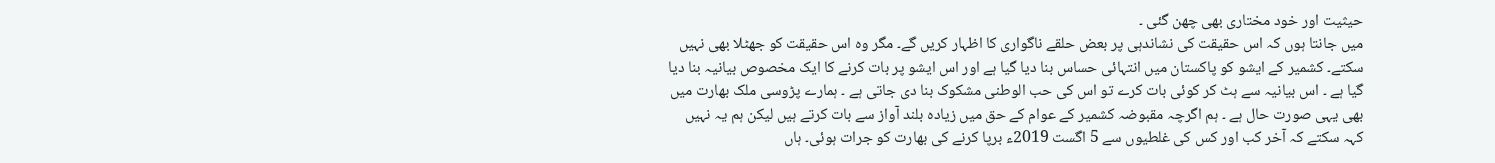حیثیت اور خود مختاری بھی چھن گئی ۔
میں جانتا ہوں کہ اس حقیقت کی نشاندہی پر بعض حلقے ناگواری کا اظہار کریں گے۔ مگر وہ اس حقیقت کو جھٹلا بھی نہیں سکتے۔ کشمیر کے ایشو کو پاکستان میں انتہائی حساس بنا دیا گیا ہے اور اس ایشو پر بات کرنے کا ایک مخصوص بیانیہ بنا دیا گیا ہے ۔ اس بیانیہ سے ہٹ کر کوئی بات کرے تو اس کی حب الوطنی مشکوک بنا دی جاتی ہے ۔ ہمارے پڑوسی ملک بھارت میں بھی یہی صورت حال ہے ۔ ہم اگرچہ مقبوضہ کشمیر کے عوام کے حق میں زیادہ بلند آواز سے بات کرتے ہیں لیکن ہم یہ نہیں کہہ سکتے کہ آخر کب اور کس کی غلطیوں سے 5 اگست 2019ء برپا کرنے کی بھارت کو جرات ہوئی۔ ہاں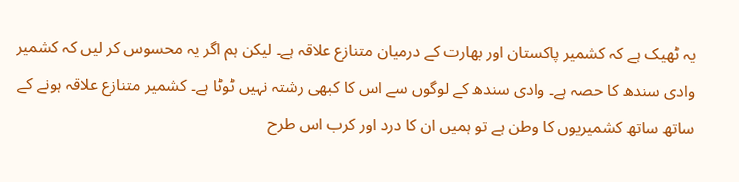یہ ٹھیک ہے کہ کشمیر پاکستان اور بھارت کے درمیان متنازع علاقہ ہے۔ لیکن ہم اگر یہ محسوس کر لیں کہ کشمیر وادی سندھ کا حصہ ہے۔ وادی سندھ کے لوگوں سے اس کا کبھی رشتہ نہیں ٹوٹا ہے۔ کشمیر متنازع علاقہ ہونے کے ساتھ ساتھ کشمیریوں کا وطن ہے تو ہمیں ان کا درد اور کرب اس طرح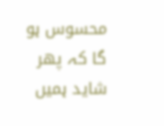محسوس ہو گا کہ پھر شاید ہمیں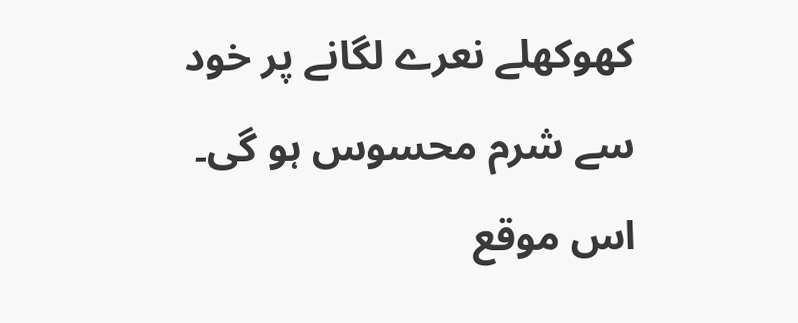کھوکھلے نعرے لگانے پر خود سے شرم محسوس ہو گی۔ اس موقع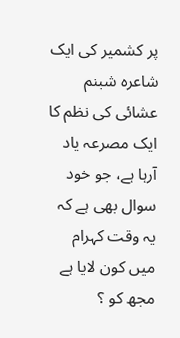پر کشمیر کی ایک شاعرہ شبنم عشائی کی نظم کا ایک مصرعہ یاد آرہا ہے، جو خود سوال بھی ہے کہ
یہ وقت کہرام میں کون لایا ہے مجھ کو ؟